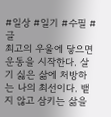#일상 #일기 #수필 #글
최고의 우울에 닿으면 운동을 시작한다. 살기 싫은 삶에 처방하는 나의 최선이다. 뱉지 않고 삼키는 삶을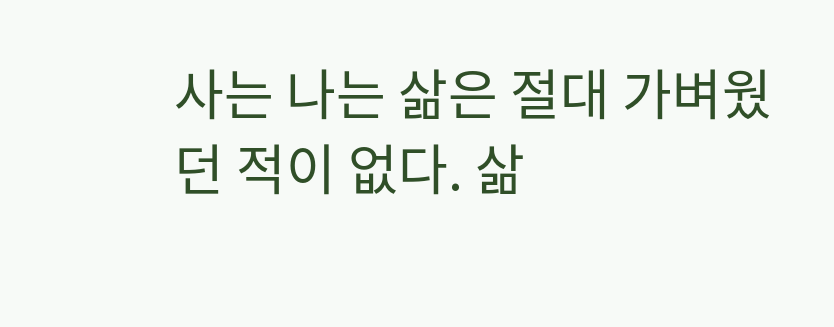사는 나는 삶은 절대 가벼웠던 적이 없다. 삶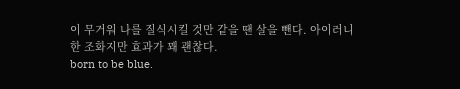이 무거워 나를 질식시킬 것만 같을 땐 살을 뺀다. 아이러니한 조화지만 효과가 꽤 괜찮다.
born to be blue.